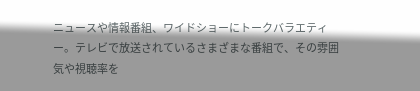ニュースや情報番組、ワイドショーにトークバラエティー。テレビで放送されているさまざまな番組で、その雰囲気や視聴率を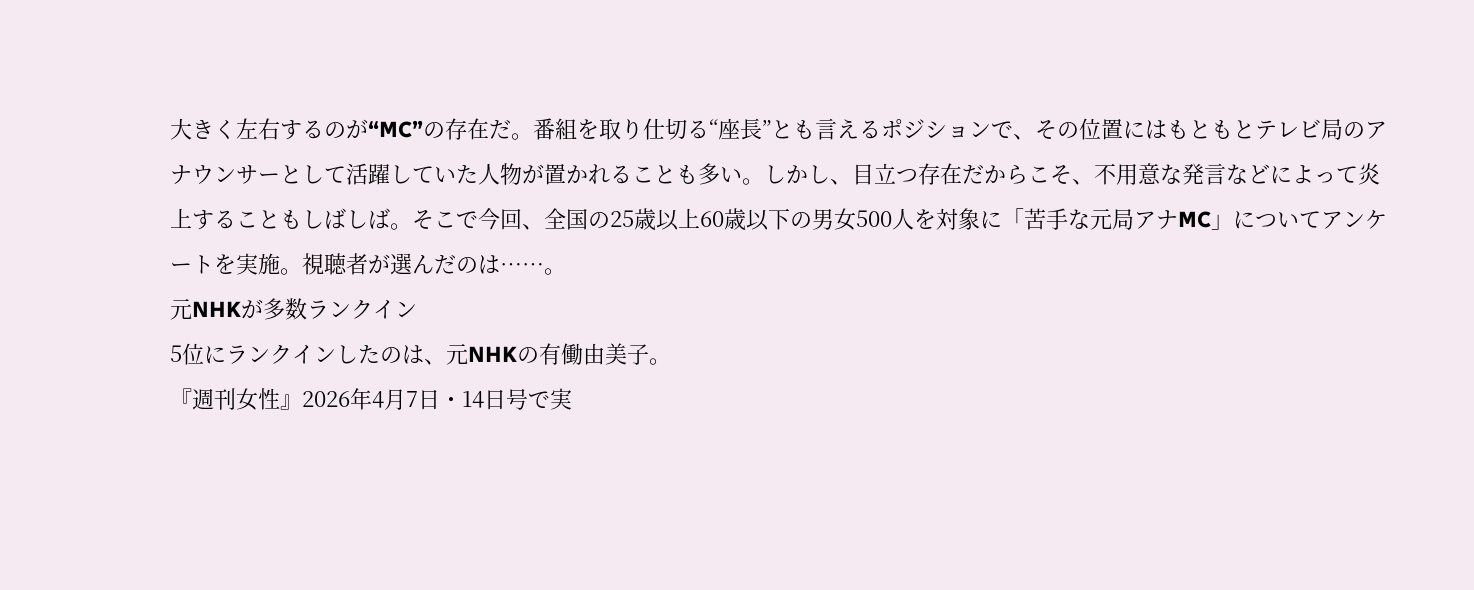大きく左右するのが“MC”の存在だ。番組を取り仕切る“座長”とも言えるポジションで、その位置にはもともとテレビ局のアナウンサーとして活躍していた人物が置かれることも多い。しかし、目立つ存在だからこそ、不用意な発言などによって炎上することもしばしば。そこで今回、全国の25歳以上60歳以下の男女500人を対象に「苦手な元局アナMC」についてアンケートを実施。視聴者が選んだのは……。
元NHKが多数ランクイン
5位にランクインしたのは、元NHKの有働由美子。
『週刊女性』2026年4月7日・14日号で実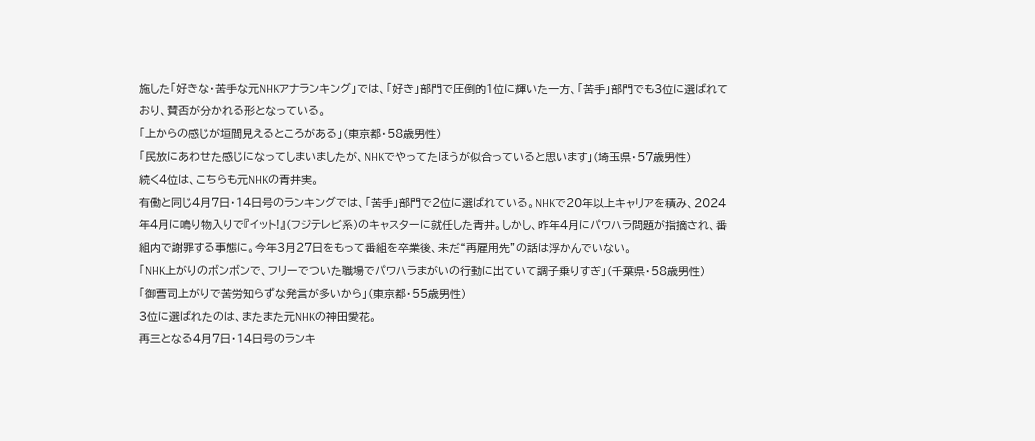施した「好きな・苦手な元NHKアナランキング」では、「好き」部門で圧倒的1位に輝いた一方、「苦手」部門でも3位に選ばれており、賛否が分かれる形となっている。
「上からの感じが垣間見えるところがある」(東京都・58歳男性)
「民放にあわせた感じになってしまいましたが、NHKでやってたほうが似合っていると思います」(埼玉県・57歳男性)
続く4位は、こちらも元NHKの青井実。
有働と同じ4月7日・14日号のランキングでは、「苦手」部門で2位に選ばれている。NHKで20年以上キャリアを積み、2024年4月に鳴り物入りで『イット!』(フジテレビ系)のキャスターに就任した青井。しかし、昨年4月にパワハラ問題が指摘され、番組内で謝罪する事態に。今年3月27日をもって番組を卒業後、未だ“再雇用先”の話は浮かんでいない。
「NHK上がりのボンボンで、フリーでついた職場でパワハラまがいの行動に出ていて調子乗りすぎ」(千葉県・58歳男性)
「御曹司上がりで苦労知らずな発言が多いから」(東京都・55歳男性)
3位に選ばれたのは、またまた元NHKの神田愛花。
再三となる4月7日・14日号のランキ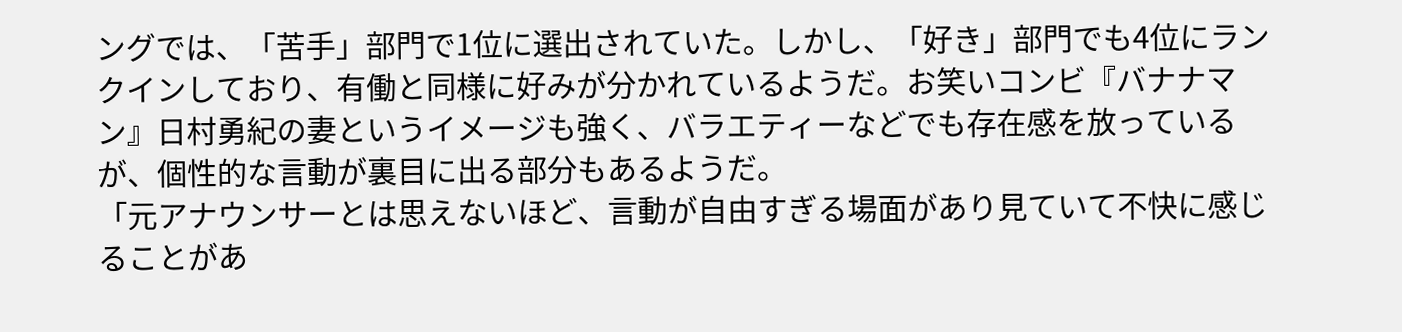ングでは、「苦手」部門で1位に選出されていた。しかし、「好き」部門でも4位にランクインしており、有働と同様に好みが分かれているようだ。お笑いコンビ『バナナマン』日村勇紀の妻というイメージも強く、バラエティーなどでも存在感を放っているが、個性的な言動が裏目に出る部分もあるようだ。
「元アナウンサーとは思えないほど、言動が自由すぎる場面があり見ていて不快に感じることがあ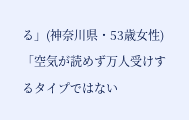る」(神奈川県・53歳女性)
「空気が読めず万人受けするタイプではない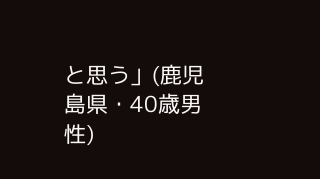と思う」(鹿児島県・40歳男性)